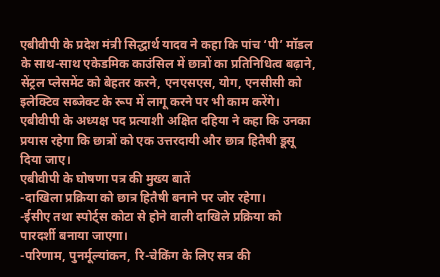एबीवीपी के प्रदेश मंत्री सिद्धार्थ यादव ने कहा कि पांच ‘पी’ मॉडल के साथ-साथ एकेडमिक काउंसिल में छात्रों का प्रतिनिधित्व बढ़ाने, सेंट्रल प्लेसमेंट को बेहतर करने, एनएसएस, योग, एनसीसी को इलेक्टिव सब्जेक्ट के रूप में लागू करने पर भी काम करेंगे। एबीवीपी के अध्यक्ष पद प्रत्याशी अक्षित दहिया ने कहा कि उनका प्रयास रहेगा कि छात्रों को एक उत्तरदायी और छात्र हितैषी डूसू दिया जाए।
एबीवीपी के घोषणा पत्र की मुख्य बातें
-दाखिला प्रक्रिया को छात्र हितैषी बनाने पर जोर रहेगा।
-ईसीए तथा स्पोर्ट्स कोटा से होने वाली दाखिले प्रक्रिया को पारदर्शी बनाया जाएगा।
-परिणाम, पुनर्मूल्यांकन, रि-चेकिंग के लिए सत्र की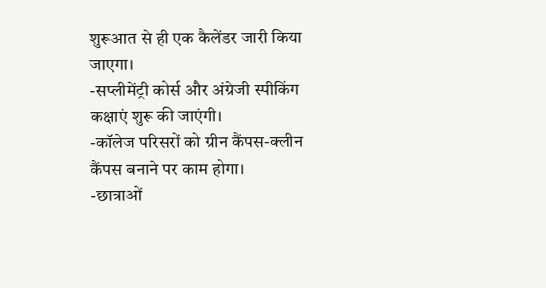शुरूआत से ही एक कैलेंडर जारी किया जाएगा।
-सप्लीमेंट्री कोर्स और अंग्रेजी स्पीकिंग कक्षाएं शुरू की जाएंगी।
-कॉलेज परिसरों को ग्रीन कैंपस-क्लीन कैंपस बनाने पर काम होगा।
-छात्राओं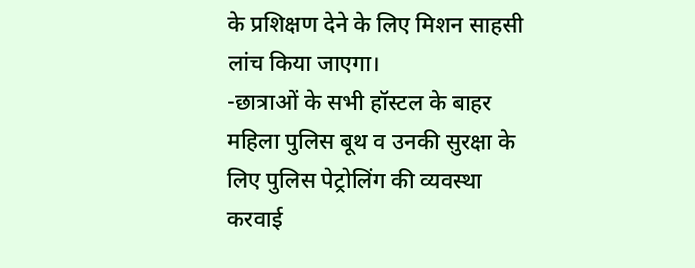के प्रशिक्षण देने के लिए मिशन साहसी लांच किया जाएगा।
-छात्राओं के सभी हॉस्टल के बाहर महिला पुलिस बूथ व उनकी सुरक्षा के लिए पुलिस पेट्रोलिंग की व्यवस्था करवाई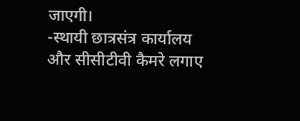जाएगी।
-स्थायी छात्रसंत्र कार्यालय और सीसीटीवी कैमरे लगाए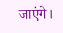जाएंगे।